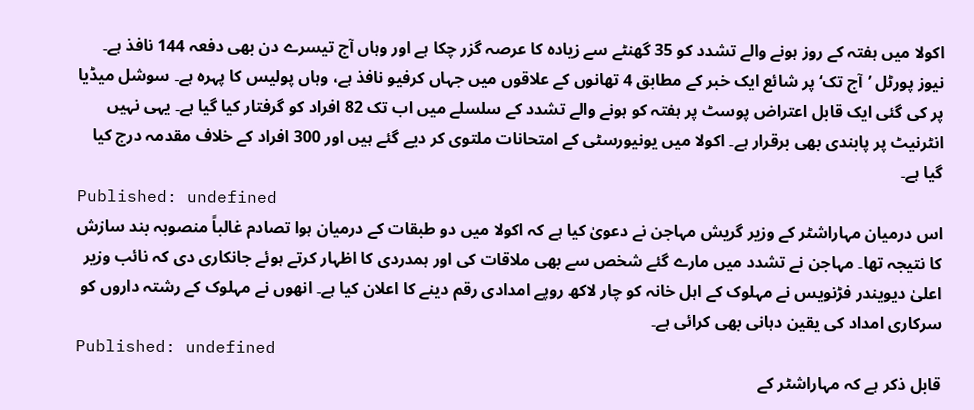اکولا میں ہفتہ کے روز ہونے والے تشدد کو 35 گھنٹے سے زیادہ کا عرصہ گزر چکا ہے اور وہاں آج تیسرے دن بھی دفعہ 144 نافذ ہے۔ نیوز پورٹل ’آج تک‘ پر شائع ایک خبر کے مطابق 4 تھانوں کے علاقوں میں جہاں کرفیو نافذ ہے، وہاں پولیس کا پہرہ ہے۔ سوشل میڈیا پر کی گئی ایک قابل اعتراض پوسٹ پر ہفتہ کو ہونے والے تشدد کے سلسلے میں اب تک 82 افراد کو گرفتار کیا گیا ہے۔ یہی نہیں انٹرنیٹ پر پابندی بھی برقرار ہے۔ اکولا میں یونیورسٹی کے امتحانات ملتوی کر دیے گئے ہیں اور 300 افراد کے خلاف مقدمہ درج کیا گیا ہے۔
Published: undefined
اس درمیان مہاراشٹر کے وزیر گریش مہاجن نے دعویٰ کیا ہے کہ اکولا میں دو طبقات کے درمیان ہوا تصادم غالباً منصوبہ بند سازش کا نتیجہ تھا۔ مہاجن نے تشدد میں مارے گئے شخص سے بھی ملاقات کی اور ہمدردی کا اظہار کرتے ہوئے جانکاری دی کہ نائب وزیر اعلیٰ دیویندر فڑنویس نے مہلوک کے اہل خانہ کو چار لاکھ روپے امدادی رقم دینے کا اعلان کیا ہے۔ انھوں نے مہلوک کے رشتہ داروں کو سرکاری امداد کی یقین دہانی بھی کرائی ہے۔
Published: undefined
قابل ذکر ہے کہ مہاراشٹر کے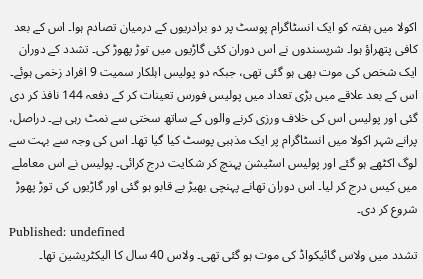اکولا میں ہفتہ کو ایک انسٹاگرام پوسٹ پر دو برادریوں کے درمیان تصادم ہوا۔ اس کے بعد کافی پتھراؤ ہوا۔ شرپسندوں نے اس دوران کئی گاڑیوں میں توڑ پھوڑ کی۔ تشدد کے دوران ایک شخص کی موت بھی ہو گئی تھی، جبکہ دو پولیس اہلکار سمیت 9 افراد زخمی ہوئے۔ اس کے بعد علاقے میں بڑی تعداد میں پولیس فورس تعینات کر کے دفعہ 144 نافذ کر دی گئی اور پولیس اس کی خلاف ورزی کرنے والوں کے ساتھ سختی سے نمٹ رہی ہے۔ دراصل، پرانے شہر اکولا میں انسٹاگرام پر ایک مذہبی پوسٹ کیا گیا تھا۔ اس کی وجہ سے بہت سے لوگ اکٹھے ہو گئے اور پولیس اسٹیشن پہنچ کر شکایت درج کرائی۔ پولیس نے اس معاملے میں کیس درج کر لیا۔ اس دوران تھانے پہنچی بھیڑ بے قابو ہو گئی اور گاڑیوں کی توڑ پھوڑ شروع کر دی۔
Published: undefined
تشدد میں ولاس گائیکواڈ کی موت ہو گئی تھی۔ ولاس 40 سال کا الیکٹریشین تھا۔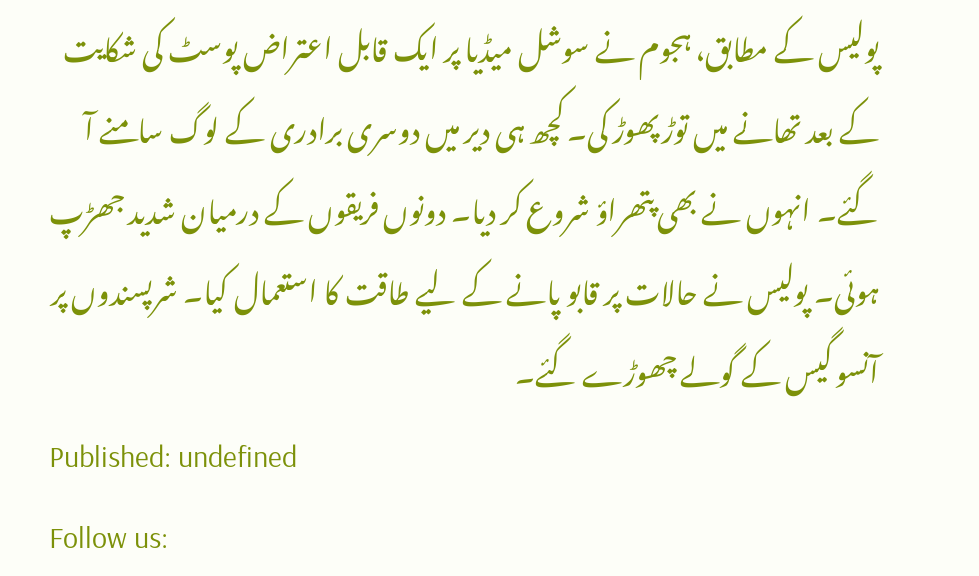پولیس کے مطابق، ہجوم نے سوشل میڈیا پر ایک قابل اعتراض پوسٹ کی شکایت کے بعد تھانے میں توڑ پھوڑ کی۔ کچھ ہی دیر میں دوسری برادری کے لوگ سامنے آ گئے۔ انہوں نے بھی پتھراؤ شروع کر دیا۔ دونوں فریقوں کے درمیان شدید جھڑپ ہوئی۔ پولیس نے حالات پر قابو پانے کے لیے طاقت کا استعمال کیا۔ شرپسندوں پر آنسو گیس کے گولے چھوڑے گئے۔
Published: undefined
Follow us: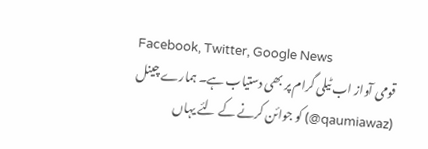Facebook, Twitter, Google News
قومی آواز اب ٹیلی گرام پر بھی دستیاب ہے۔ ہمارے چینل (qaumiawaz@) کو جوائن کرنے کے لئے یہاں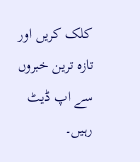کلک کریں اور تازہ ترین خبروں سے اپ ڈیٹ رہیں۔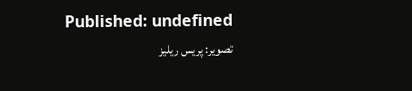Published: undefined
تصویر: پریس ریلیز